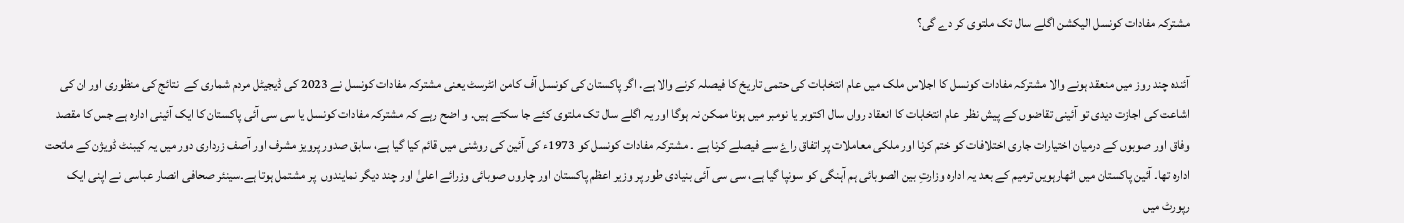مشترکہ مفادات کونسل الیکشن اگلے سال تک ملتوی کر دے گی؟

آئندہ چند روز میں منعقد ہونے والا مشترکہ مفادات کونسل کا اجلاس ملک میں عام انتخابات کی حتمی تاریخ کا فیصلہ کرنے والا ہے. اگر پاکستان کی کونسل آف کامن انٹرسٹ یعنی مشترکہ مفادات کونسل نے 2023 کی ڈیجیٹل مردم شماری کے  نتائج کی منظوری اور ان کی اشاعت کی اجازت دیدی تو آئینی تقاضوں کے پیش نظر  عام انتخابات کا انعقاد رواں سال اکتوبر یا نومبر میں ہونا ممکن نہ ہوگا اور یہ اگلے سال تک ملتوی کئے جا سکتے ہیں. و اضح رہے کہ مشترکہ مفادات کونسل یا سی سی آئی پاکستان کا ایک آئینی ادارہ ہے جس کا مقصد وفاق اور صوبوں کے درمیان اختیارات جاری اختلافات کو ختم کرنا اور ملکی معاملات پر اتفاق راۓ سے فیصلے کرنا ہے ۔ مشترکہ مفادات کونسل کو 1973ء کی آئین کی روشنی میں قائم کیا گیا ہے، سابق صدور پرویز مشرف اور آصف زرداری دور میں یہ کیبنٹ ڈویژن کے ماتحت ادارہ تھا۔ آئین پاکستان میں اٹھارہویں ترمیم کے بعد یہ ادارہ وزارتِ بین الصوبائی ہم آہنگی کو سونپا گیا ہے، سی سی آئی بنیادی طور پر وزیر اعظم پاکستان اور چاروں صوبائی وزرائے اعلیٰ اور چند دیگر نمایندوں  پر مشتمل ہوتا ہے۔سینئر صحافی انصار عباسی نے اپنی ایک رپورٹ میں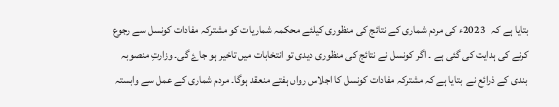بتایا ہے کہ   2023ء کی مردم شماری کے نتائج کی منظوری کیلئے محکمہ شماریات کو مشترکہ مفادات کونسل سے رجوع کرنے کی ہدایت کی گئی ہے ۔ اگر کونسل نے نتائج کی منظوری دیدی تو انتخابات میں تاخیر ہو جاۓ گی۔ وزارتِ منصوبہ بندی کے ذرائع نے  بتایا ہے کہ مشترکہ مفادات کونسل کا اجلاس رواں ہفتے منعقد ہوگا۔ مردم شماری کے عمل سے وابستہ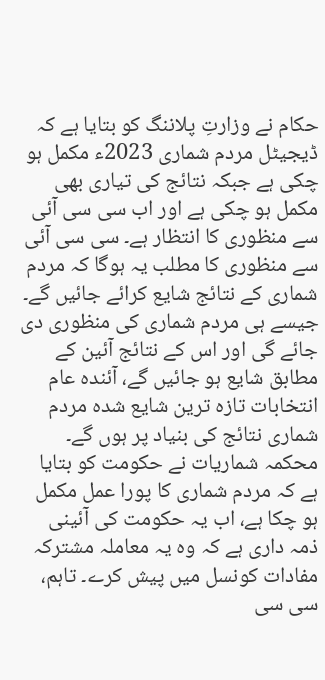حکام نے وزارتِ پلاننگ کو بتایا ہے کہ ڈیجیٹل مردم شماری 2023ء مکمل ہو چکی ہے جبکہ نتائج کی تیاری بھی مکمل ہو چکی ہے اور اب سی سی آئی سے منظوری کا انتظار ہے۔ سی سی آئی سے منظوری کا مطلب یہ ہوگا کہ مردم شماری کے نتائج شایع کرائے جائیں گے۔ جیسے ہی مردم شماری کی منظوری دی جائے گی اور اس کے نتائج آئین کے مطابق شایع ہو جائیں گے، آئندہ عام انتخابات تازہ ترین شایع شدہ مردم شماری نتائج کی بنیاد پر ہوں گے۔ محکمہ شماریات نے حکومت کو بتایا ہے کہ مردم شماری کا پورا عمل مکمل ہو چکا ہے، اب یہ حکومت کی آئینی ذمہ داری ہے کہ وہ یہ معاملہ مشترکہ مفادات کونسل میں پیش کرے۔ تاہم، سی سی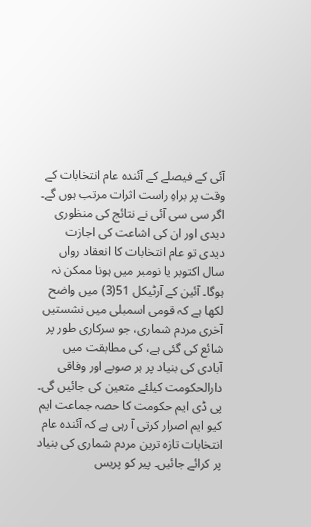آئی کے فیصلے کے آئندہ عام انتخابات کے وقت پر براہِ راست اثرات مرتب ہوں گے۔ اگر سی سی آئی نے نتائج کی منظوری دیدی اور ان کی اشاعت کی اجازت دیدی تو عام انتخابات کا انعقاد رواں سال اکتوبر یا نومبر میں ہونا ممکن نہ ہوگا۔ آئین کے آرٹیکل 51(3) میں واضح لکھا ہے کہ قومی اسمبلی میں نشستیں آخری مردم شماری، جو سرکاری طور پر شائع کی گئی ہے، کی مطابقت میں آبادی کی بنیاد پر ہر صوبے اور وفاقی دارالحکومت کیلئے متعین کی جائیں گی۔ پی ڈی ایم حکومت کا حصہ جماعت ایم کیو ایم اصرار کرتی آ رہی ہے کہ آئندہ عام انتخابات تازہ ترین مردم شماری کی بنیاد پر کرائے جائیں۔ پیر کو پریس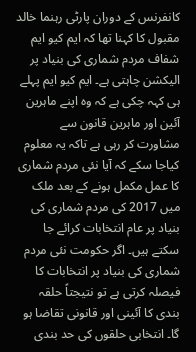کانفرنس کے دوران پارٹی رہنما خالد مقبول کا کہنا تھا کہ ایم کیو ایم شفاف مردم شماری کی بنیاد پر الیکشن چاہتی ہے۔ ایم کیو ایم پہلے ہی کہہ چکی ہے کہ وہ اپنے ماہرین آئین اور ماہرین قانون سے مشاورت کر رہی ہے تاکہ یہ معلوم کیاجا سکے کہ آیا نئی مردم شماری کا عمل مکمل ہونے کے بعد ملک میں 2017 کی مردم شماری کی بنیاد پر عام انتخابات کرائے جا سکتے ہیں۔ اگر حکومت نئی مردم شماری کی بنیاد پر انتخابات کا فیصلہ کرتی ہے تو نتیجتاً حلقہ بندی کا آئینی اور قانونی تقاضا ہو گا۔ انتخابی حلقوں کی حد بندی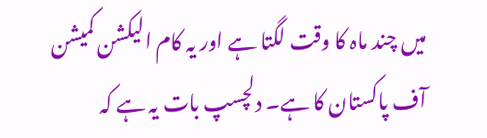میں چند ماہ کا وقت لگتا ہے اور یہ کام الیکشن کمیشن آف پاکستان کا ہے۔ دلچسپ بات یہ ہے کہ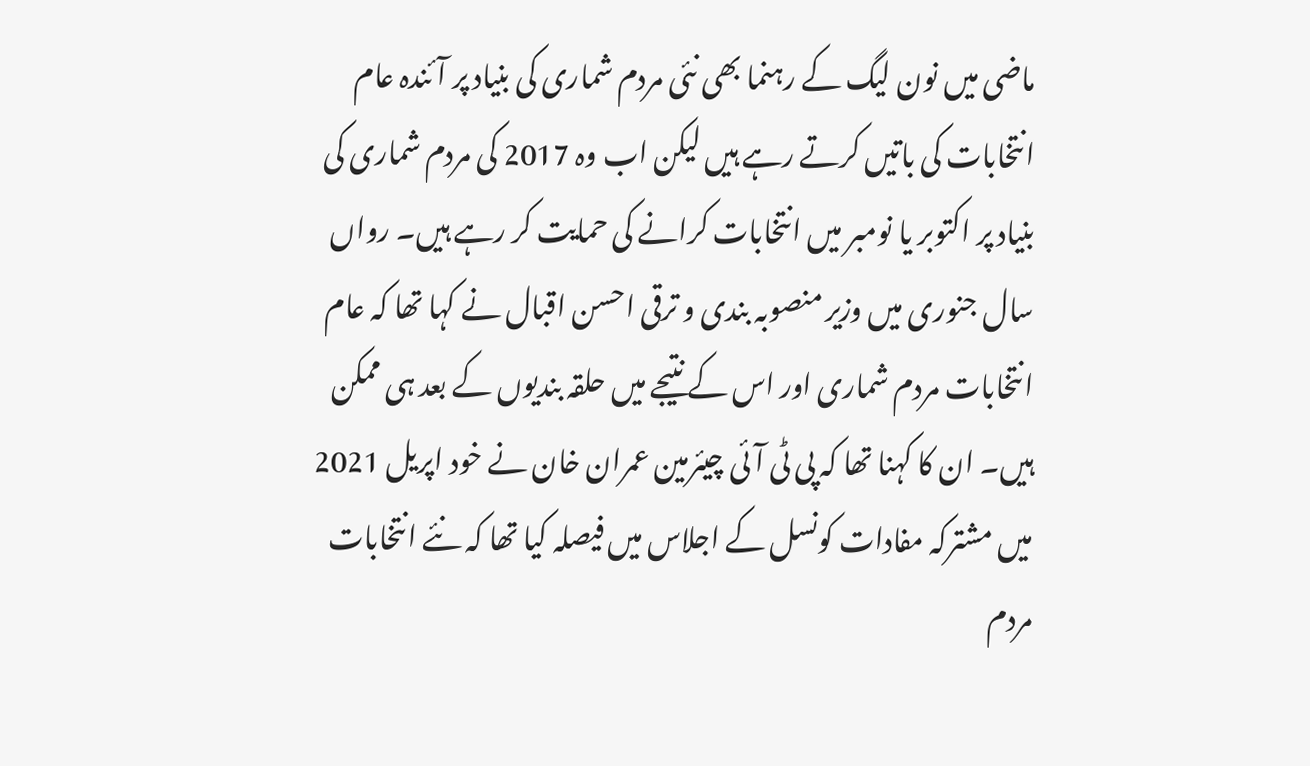ماضی میں نون لیگ کے رہنما بھی نئی مردم شماری کی بنیاد پر آئندہ عام انتخابات کی باتیں کرتے رہے ہیں لیکن اب وہ 2017 کی مردم شماری کی بنیاد پر اکتوبر یا نومبر میں انتخابات کرانے کی حمایت کر رہے ہیں۔ رواں سال جنوری میں وزیر منصوبہ بندی و ترقی احسن اقبال نے کہا تھا کہ عام انتخابات مردم شماری اور اس کے نتیجے میں حلقہ بندیوں کے بعد ہی ممکن ہیں۔ ان کا کہنا تھا کہ پی ٹی آئی چیئرمین عمران خان نے خود اپریل 2021 میں مشترکہ مفادات کونسل کے اجلاس میں فیصلہ کیا تھا کہ نئے انتخابات مردم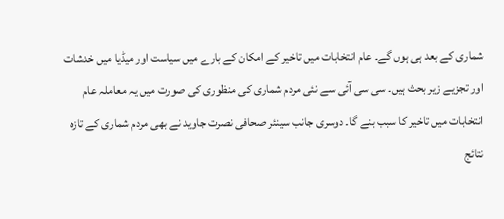شماری کے بعد ہی ہوں گے۔ عام انتخابات میں تاخیر کے امکان کے بارے میں سیاست اور میڈیا میں خدشات اور تجزیے زیر بحث ہیں۔ سی سی آئی سے نئی مردم شماری کی منظوری کی صورت میں یہ معاملہ عام انتخابات میں تاخیر کا سبب بنے گا۔ دوسری جانب سینئر صحافی نصرت جاوید نے بھی مردم شماری کے تازہ نتائج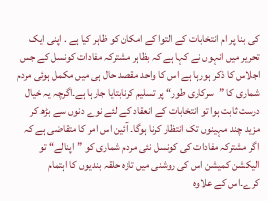کی بنا پر ام انتخابات کے التوا کے امکان کو ظاہر کیا ہے . اپنی ایک تحریر میں انہوں نے کہا ہے کہ بظاہر مشترکہ مفادات کونسل کے جس اجلاس کا ذکر ہورہا ہے اس کا واحد مقصد حال ہی میں مکمل ہوئی مردم شماری کا ”سرکاری طور“ پر تسلیم کرنابتایا جارہا ہے۔اگرچہ یہ خیال درست ثابت ہوا تو انتخابات کے انعقاد کے لئے نوے دنوں سے بڑھ کر مزید چند مہینوں تک انتظار کرنا ہوگا۔ آئین اس امر کا متقاضی ہے کہ اگر مشترکہ مفادات کی کونسل نئی مردم شماری کو ”اپنالے“ تو الیکشن کمیشن اس کی روشنی میں تازہ حلقہ بندیوں کا اہتمام کرے۔اس کے علاوہ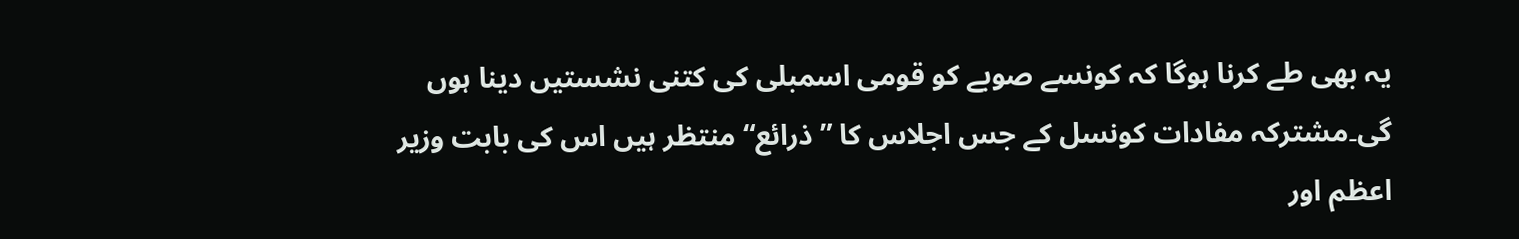یہ بھی طے کرنا ہوگا کہ کونسے صوبے کو قومی اسمبلی کی کتنی نشستیں دینا ہوں گی۔مشترکہ مفادات کونسل کے جس اجلاس کا ”ذرائع“ منتظر ہیں اس کی بابت وزیر اعظم اور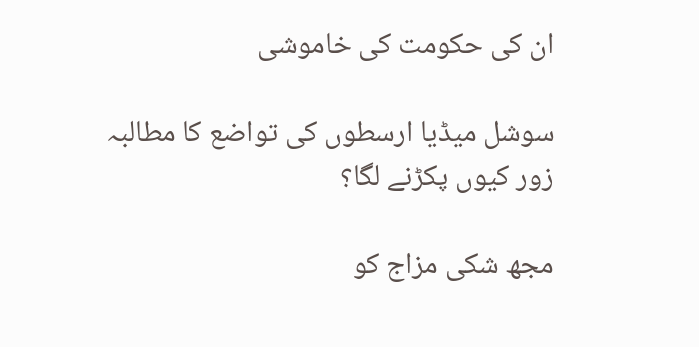ان کی حکومت کی خاموشی

سوشل میڈیا ارسطوں کی تواضع کا مطالبہ زور کیوں پکڑنے لگا؟

مجھ شکی مزاج کو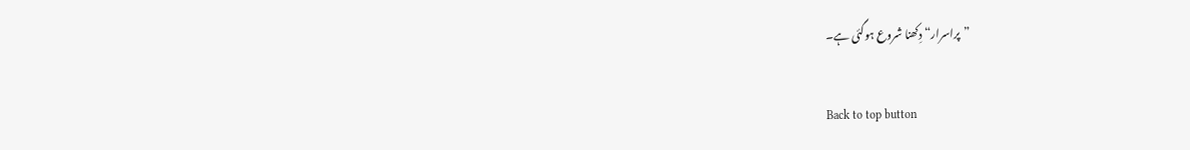”پراسرار“ دِکھنا شروع ہوگئی ہے۔

Back to top button